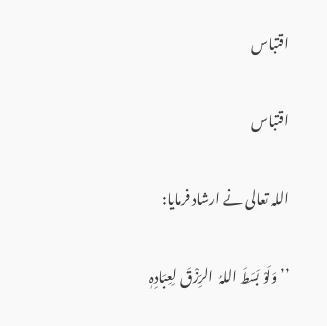اقتباس

اقتباس

اللہ تعالی نے ارشاد فرمایا:

’’وَلَوْ بَسَطَ اللہُ  الرِّزْقَ لِعِبَادِہٖ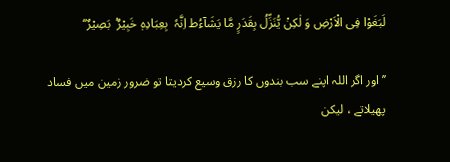لَبَغَوْا فِی الْاَرْضِ وَ لٰکِنْ یُّنَزِّلُ بِقَدَرٍ مَّا یَشَآءُط اِنَّہٗ  بِعِبَادِہٖ خَبِیْرٌۢ  بَصِیْرٌ‘‘

’’اور اگر اللہ اپنے سب بندوں کا رزق وسیع کردیتا تو ضرور زمین میں فساد پھیلاتے ، لیکن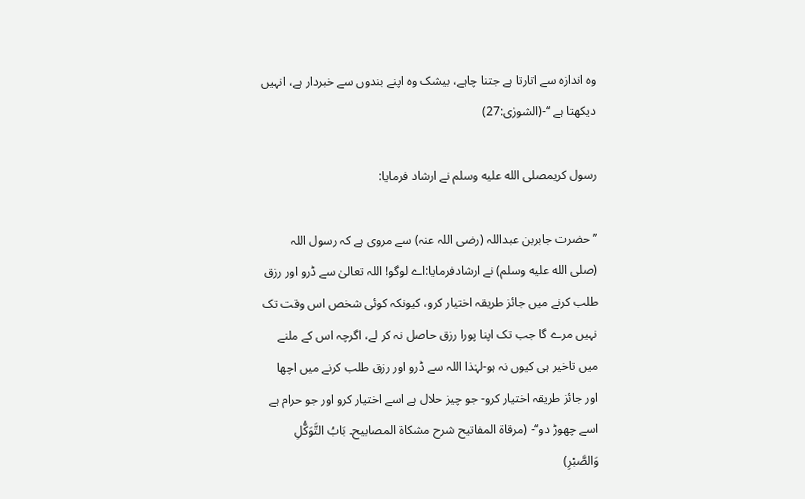وہ اندازہ سے اتارتا ہے جتنا چاہے، بیشک وہ اپنے بندوں سے خبردار ہے، انہیں دیکھتا ہے ‘‘-(الشورٰی:27)

رسول کریمصلى الله عليه وسلم نے ارشاد فرمایا:

’’حضرت جابربن عبداللہ (رضی اللہ عنہ) سے مروی ہے کہ رسول اللہ (صلى الله عليه وسلم) نے ارشادفرمایا:اے لوگو! اللہ تعالیٰ سے ڈرو اور رزق طلب کرنے میں جائز طریقہ اختیار کرو، کیونکہ کوئی شخص اس وقت تک نہیں مرے گا جب تک اپنا پورا رزق حاصل نہ کر لے، اگرچہ اس کے ملنے میں تاخیر ہی کیوں نہ ہو-لہٰذا اللہ سے ڈرو اور رزق طلب کرنے میں اچھا اور جائز طریقہ اختیار کرو- جو چیز حلال ہے اسے اختیار کرو اور جو حرام ہے اسے چھوڑ دو‘‘- (مرقاة المفاتيح شرح مشكاة المصابيح۔ بَابُ التَّوَكُّلِ وَالصَّبْرِ)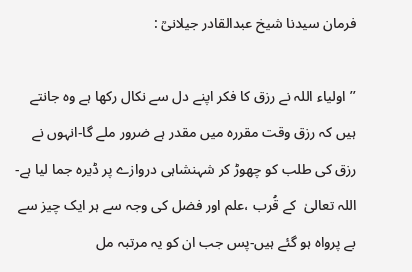فرمان سیدنا شیخ عبدالقادر جیلانیؒ :

’’اولیاء اللہ نے رزق کا فکر اپنے دل سے نکال رکھا ہے وہ جانتے ہیں کہ رزق وقت مقررہ میں مقدر ہے ضرور ملے گا-انہوں نے  رزق کی طلب کو چھوڑ کر شہنشاہی دروازے پر ڈیرہ جما لیا ہے-اللہ تعالیٰ  کے قُرب ،علم اور فضل کی وجہ سے ہر ایک چیز سے بے پرواہ ہو گئے ہیں-پس جب ان کو یہ مرتبہ مل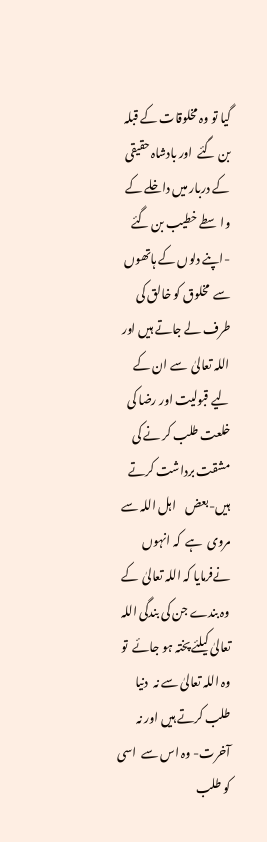گیا تو وہ مخلوقات کے قبلہ بن گئے  اور بادشاہ حقیقی  کے دربار میں داخلے کے واسطے خطیب بن گئے -اپنے دلوں کے ہاتھوں سے  مخلوق کو خالق کی طرف لے جاتے ہیں اور اللہ تعالیٰ  سے ان کے لیے قبولیت اور رضا کی خلعت طلب کر نے کی مشقت برداشت کرتے ہیں-بعض    اہل اللہ سے مروی  ہے  کہ انہوں نےفرمایا کہ اللہ تعالیٰ  کے  وہ بندے جن کی بندگی اللہ تعالیٰ کیلئے پختہ ہو جائے  تو وہ اللہ تعالیٰ سے نہ  دنیا طلب کرتے ہیں اور نہ آخرت- وہ اس سے  اسی کو طلب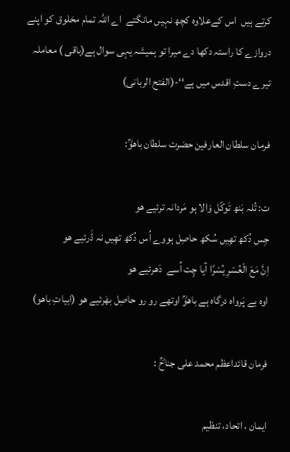کرتے ہیں  اس کےعلاوہ کچھ نہیں مانگتے  اے اللہ تمام مخلوق کو اپنے دروازے کا راستہ دکھا دے میرا تو ہمیشہ یہی سوال ہے(باقی ) معاملہ تیرے دستِ اقدس میں ہے‘‘-(الفتح الربانی)

فرمان سلطان العارفین حضرت سلطان باھوؒ:

ت: تُلہ بَنھ تَوکّل وَالا ہو مَردانہ ترئیے ھو
جِس دُکھ تھِیں سُکھ حاصِل ہووے اُس دُکھ تھِیں نہ ڈَرئیے ھو
اِنَّ مَعَ الْعُسْرِ یُسْرًا آیا چِت اُسے  دَھرئیے ھو
اوہ بے پَرواہ درگاہ ہے باھوؒ اوتھے رو رو حاصِل بھَرئیے ھو (ابیاتِ باھو)

فرمان قائداعظم محمد علی جناحؒ :

ایمان ، اتحاد، تنظیم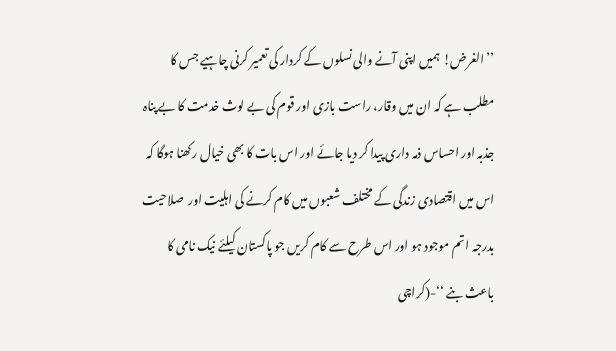’’الغرض! ہمیں اپنی آنے والی نسلوں کے کردار کی تعمیر کرنی چاہیے جس کا مطلب ہے کہ ان میں وقار، راست بازی اور قوم کی بے لوث خدمت کا بے پناہ جذبہ اور احساس ذمہ داری پیدا کر دیا جائے اور اس بات کا بھی خیال رکھنا ہوگا کہ اس میں اقتصادی زندگی کے مختلف شعبوں میں کام کرنے کی اہلیت اور  صلاحیت بدرجہ اتم موجود ہو اور اس طرح سے کام کریں جو پاکستان کیلئے نیک نامی کا باعث بنے ‘‘-(کراچی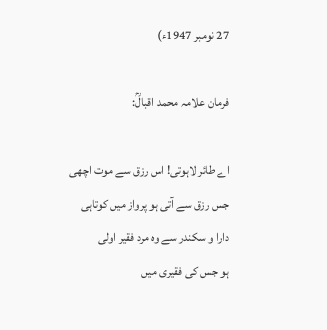27 نومبر 1947ء)

فرمان علامہ محمد اقبالؒ:

اے طائر لاہوتی! اس رزق سے موت اچھی
جس رزق سے آتی ہو پرواز میں کوتاہی
دارا و سکندر سے وہ مرد فقیر اولی
ہو جس کی فقیری میں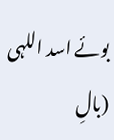بوئے اسد اللہی (بالِ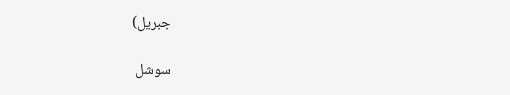جبریل)

سوشل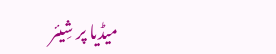میڈیا پر شِیئر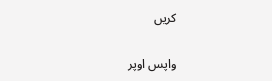کریں

واپس اوپر